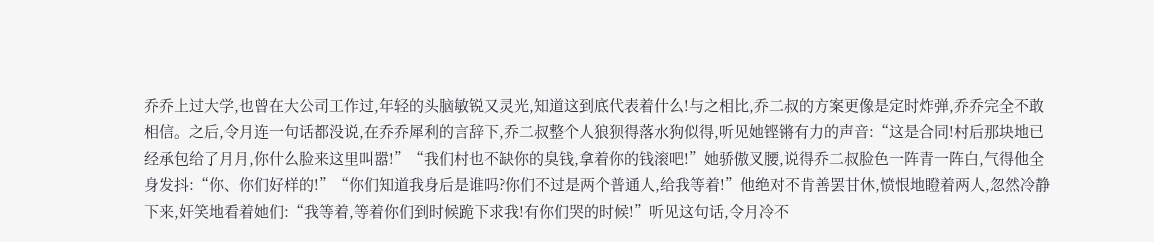乔乔上过大学,也曾在大公司工作过,年轻的头脑敏锐又灵光,知道这到底代表着什么!与之相比,乔二叔的方案更像是定时炸弹,乔乔完全不敢相信。之后,令月连一句话都没说,在乔乔犀利的言辞下,乔二叔整个人狼狈得落水狗似得,听见她铿锵有力的声音:“这是合同!村后那块地已经承包给了月月,你什么脸来这里叫嚣!”“我们村也不缺你的臭钱,拿着你的钱滚吧!”她骄傲叉腰,说得乔二叔脸色一阵青一阵白,气得他全身发抖:“你、你们好样的!”“你们知道我身后是谁吗?你们不过是两个普通人,给我等着!”他绝对不肯善罢甘休,愤恨地瞪着两人,忽然冷静下来,奸笑地看着她们:“我等着,等着你们到时候跪下求我!有你们哭的时候!”听见这句话,令月冷不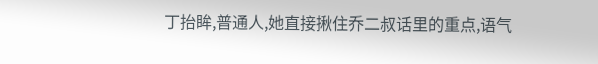丁抬眸,普通人,她直接揪住乔二叔话里的重点,语气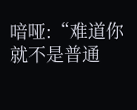喑哑:“难道你就不是普通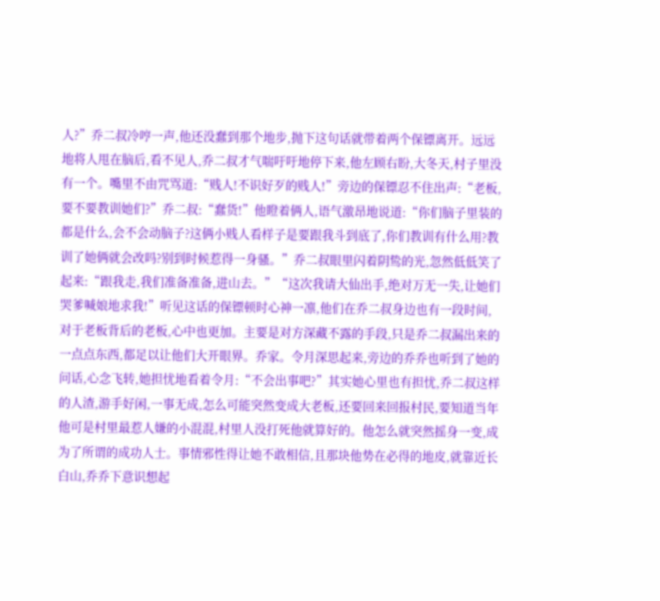人?”乔二叔冷哼一声,他还没蠢到那个地步,抛下这句话就带着两个保镖离开。远远地将人甩在脑后,看不见人,乔二叔才气喘吁吁地停下来,他左顾右盼,大冬天,村子里没有一个。嘴里不由咒骂道:“贱人!不识好歹的贱人!”旁边的保镖忍不住出声:“老板,要不要教训她们?”乔二叔:“蠢货!”他瞪着俩人,语气激昂地说道:“你们脑子里装的都是什么,会不会动脑子?这俩小贱人看样子是要跟我斗到底了,你们教训有什么用?教训了她俩就会改吗?别到时候惹得一身骚。”乔二叔眼里闪着阴鸷的光,忽然低低笑了起来:“跟我走,我们准备准备,进山去。”“这次我请大仙出手,绝对万无一失,让她们哭爹喊娘地求我!”听见这话的保镖顿时心神一凛,他们在乔二叔身边也有一段时间,对于老板背后的老板,心中也更加。主要是对方深藏不露的手段,只是乔二叔漏出来的一点点东西,都足以让他们大开眼界。乔家。令月深思起来,旁边的乔乔也听到了她的问话,心念飞转,她担忧地看着令月:“不会出事吧?”其实她心里也有担忧,乔二叔这样的人渣,游手好闲,一事无成,怎么可能突然变成大老板,还要回来回报村民,要知道当年他可是村里最惹人嫌的小混混,村里人没打死他就算好的。他怎么就突然摇身一变,成为了所谓的成功人士。事情邪性得让她不敢相信,且那块他势在必得的地皮,就靠近长白山,乔乔下意识想起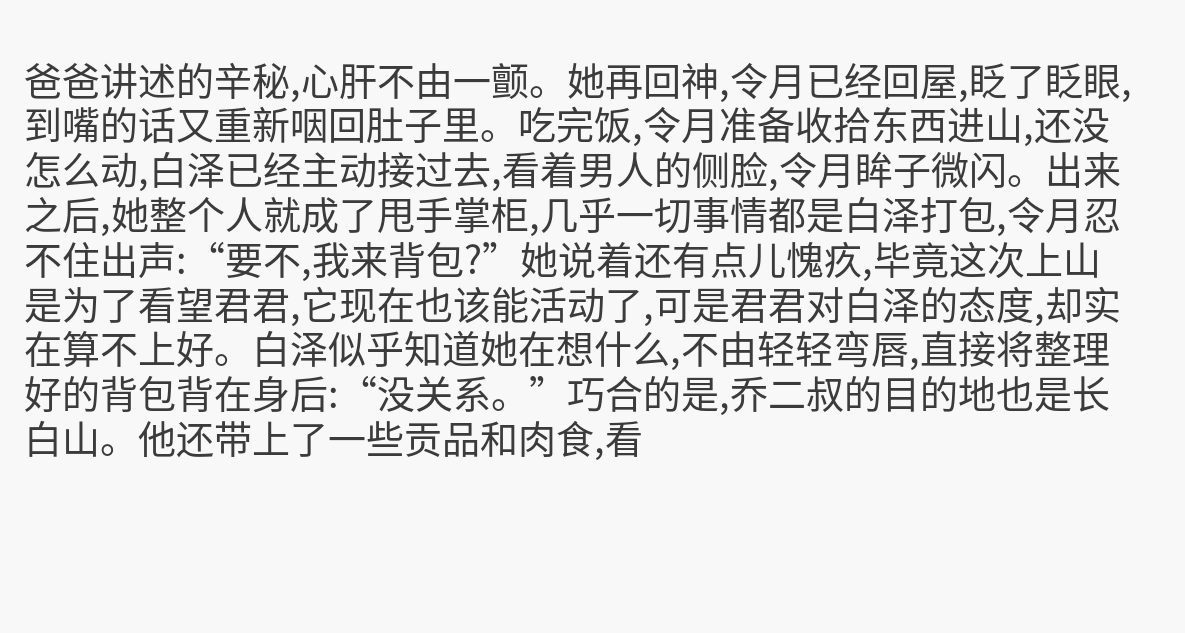爸爸讲述的辛秘,心肝不由一颤。她再回神,令月已经回屋,眨了眨眼,到嘴的话又重新咽回肚子里。吃完饭,令月准备收拾东西进山,还没怎么动,白泽已经主动接过去,看着男人的侧脸,令月眸子微闪。出来之后,她整个人就成了甩手掌柜,几乎一切事情都是白泽打包,令月忍不住出声:“要不,我来背包?”她说着还有点儿愧疚,毕竟这次上山是为了看望君君,它现在也该能活动了,可是君君对白泽的态度,却实在算不上好。白泽似乎知道她在想什么,不由轻轻弯唇,直接将整理好的背包背在身后:“没关系。”巧合的是,乔二叔的目的地也是长白山。他还带上了一些贡品和肉食,看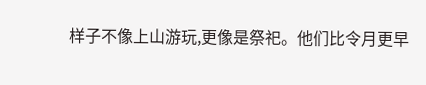样子不像上山游玩,更像是祭祀。他们比令月更早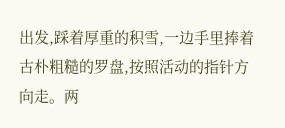出发,踩着厚重的积雪,一边手里捧着古朴粗糙的罗盘,按照活动的指针方向走。两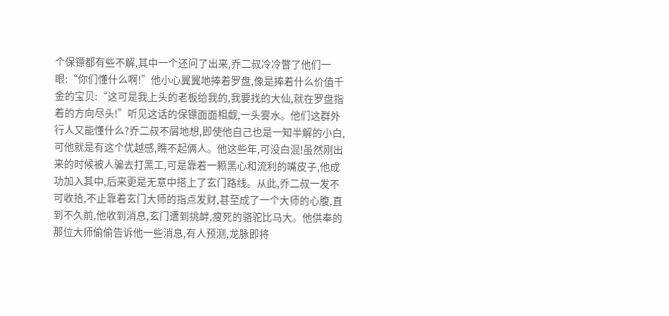个保镖都有些不解,其中一个还问了出来,乔二叔冷冷瞥了他们一眼:“你们懂什么啊!”他小心翼翼地捧着罗盘,像是捧着什么价值千金的宝贝:“这可是我上头的老板给我的,我要找的大仙,就在罗盘指着的方向尽头!”听见这话的保镖面面相觑,一头雾水。他们这群外行人又能懂什么?乔二叔不屑地想,即使他自己也是一知半解的小白,可他就是有这个优越感,瞧不起俩人。他这些年,可没白混!虽然刚出来的时候被人骗去打黑工,可是靠着一颗黑心和流利的嘴皮子,他成功加入其中,后来更是无意中搭上了玄门路线。从此,乔二叔一发不可收拾,不止靠着玄门大师的指点发财,甚至成了一个大师的心腹,直到不久前,他收到消息,玄门遭到挑衅,瘦死的骆驼比马大。他供奉的那位大师偷偷告诉他一些消息,有人预测,龙脉即将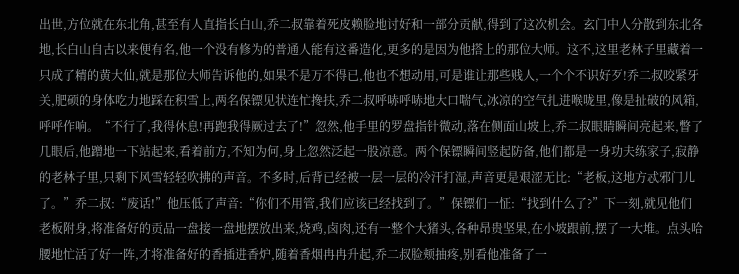出世,方位就在东北角,甚至有人直指长白山,乔二叔靠着死皮赖脸地讨好和一部分贡献,得到了这次机会。玄门中人分散到东北各地,长白山自古以来便有名,他一个没有修为的普通人能有这番造化,更多的是因为他搭上的那位大师。这不,这里老林子里藏着一只成了精的黄大仙,就是那位大师告诉他的,如果不是万不得已,他也不想动用,可是谁让那些贱人,一个个不识好歹!乔二叔咬紧牙关,肥硕的身体吃力地踩在积雪上,两名保镖见状连忙搀扶,乔二叔呼哧呼哧地大口喘气,冰凉的空气扎进喉咙里,像是扯破的风箱,呼呼作响。“不行了,我得休息!再跑我得厥过去了!”忽然,他手里的罗盘指针微动,落在侧面山坡上,乔二叔眼睛瞬间亮起来,瞥了几眼后,他蹭地一下站起来,看着前方,不知为何,身上忽然泛起一股凉意。两个保镖瞬间竖起防备,他们都是一身功夫练家子,寂静的老林子里,只剩下风雪轻轻吹拂的声音。不多时,后背已经被一层一层的冷汗打湿,声音更是艰涩无比:“老板,这地方忒邪门儿了。”乔二叔:“废话!”他压低了声音:“你们不用管,我们应该已经找到了。”保镖们一怔:“找到什么了?”下一刻,就见他们老板附身,将准备好的贡品一盘接一盘地摆放出来,烧鸡,卤肉,还有一整个大猪头,各种昂贵坚果,在小坡跟前,摆了一大堆。点头哈腰地忙活了好一阵,才将准备好的香插进香炉,随着香烟冉冉升起,乔二叔脸颊抽疼,别看他准备了一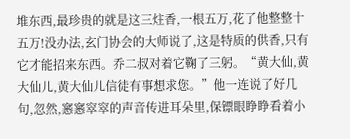堆东西,最珍贵的就是这三炷香,一根五万,花了他整整十五万!没办法,玄门协会的大师说了,这是特质的供香,只有它才能招来东西。乔二叔对着它鞠了三躬。“黄大仙,黄大仙儿,黄大仙儿信徒有事想求您。”他一连说了好几句,忽然,窸窸窣窣的声音传进耳朵里,保镖眼睁睁看着小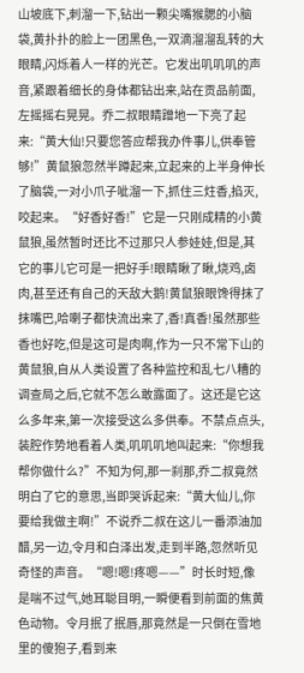山坡底下,刺溜一下,钻出一颗尖嘴猴腮的小脑袋,黄扑扑的脸上一团黑色,一双滴溜溜乱转的大眼睛,闪烁着人一样的光芒。它发出叽叽叽的声音,紧跟着细长的身体都钻出来,站在贡品前面,左摇摇右晃晃。乔二叔眼睛蹭地一下亮了起来:“黄大仙!只要您答应帮我办件事儿,供奉管够!”黄鼠狼忽然半蹲起来,立起来的上半身伸长了脑袋,一对小爪子呲溜一下,抓住三炷香,掐灭,咬起来。“好香好香!”它是一只刚成精的小黄鼠狼,虽然暂时还比不过那只人参娃娃,但是,其它的事儿它可是一把好手!眼睛瞅了瞅,烧鸡,卤肉,甚至还有自己的天敌大鹅!黄鼠狼眼馋得抹了抹嘴巴,哈喇子都快流出来了,香!真香!虽然那些香也好吃,但是这可是肉啊,作为一只不常下山的黄鼠狼,自从人类设置了各种监控和乱七八糟的调查局之后,它就不怎么敢露面了。这还是它这么多年来,第一次接受这么多供奉。不禁点点头,装腔作势地看着人类,叽叽叽地叫起来:“你想我帮你做什么?”不知为何,那一刹那,乔二叔竟然明白了它的意思,当即哭诉起来:“黄大仙儿,你要给我做主啊!”不说乔二叔在这儿一番添油加醋,另一边,令月和白泽出发,走到半路,忽然听见奇怪的声音。“嗯!嗯!疼嗯——”时长时短,像是喘不过气,她耳聪目明,一瞬便看到前面的焦黄色动物。令月抿了抿唇,那竟然是一只倒在雪地里的傻狍子,看到来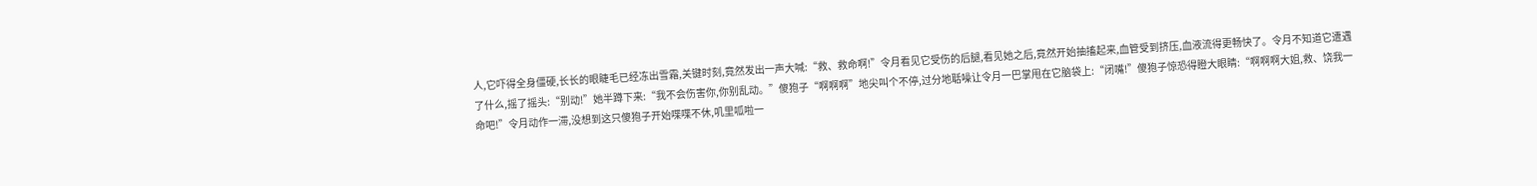人,它吓得全身僵硬,长长的眼睫毛已经冻出雪霜,关键时刻,竟然发出一声大喊:“救、救命啊!”令月看见它受伤的后腿,看见她之后,竟然开始抽搐起来,血管受到挤压,血液流得更畅快了。令月不知道它遭遇了什么,摇了摇头:“别动!”她半蹲下来:“我不会伤害你,你别乱动。”傻狍子“啊啊啊”地尖叫个不停,过分地聒噪让令月一巴掌甩在它脑袋上:“闭嘴!”傻狍子惊恐得瞪大眼睛:“啊啊啊大姐,救、饶我一命吧!”令月动作一滞,没想到这只傻狍子开始喋喋不休,叽里呱啦一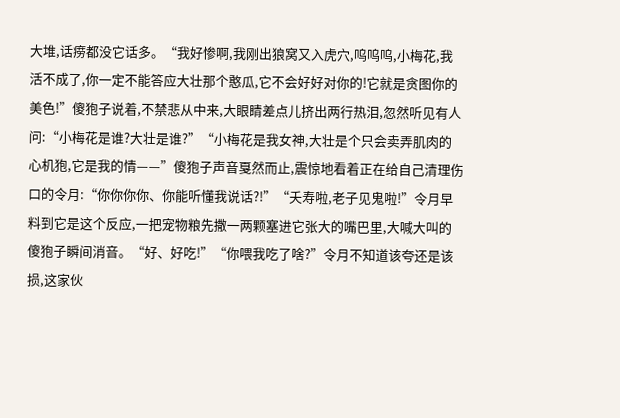大堆,话痨都没它话多。“我好惨啊,我刚出狼窝又入虎穴,呜呜呜,小梅花,我活不成了,你一定不能答应大壮那个憨瓜,它不会好好对你的!它就是贪图你的美色!”傻狍子说着,不禁悲从中来,大眼睛差点儿挤出两行热泪,忽然听见有人问:“小梅花是谁?大壮是谁?”“小梅花是我女神,大壮是个只会卖弄肌肉的心机狍,它是我的情——”傻狍子声音戛然而止,震惊地看着正在给自己清理伤口的令月:“你你你你、你能听懂我说话?!”“夭寿啦,老子见鬼啦!”令月早料到它是这个反应,一把宠物粮先撒一两颗塞进它张大的嘴巴里,大喊大叫的傻狍子瞬间消音。“好、好吃!”“你喂我吃了啥?”令月不知道该夸还是该损,这家伙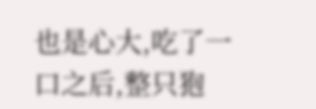也是心大,吃了一口之后,整只狍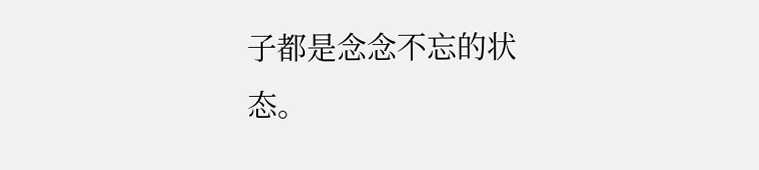子都是念念不忘的状态。